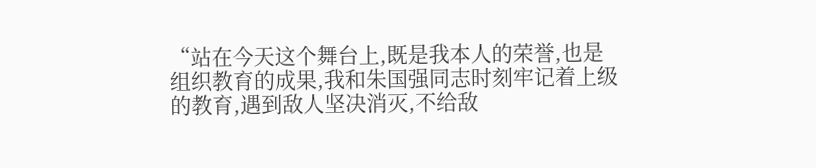“站在今天这个舞台上,既是我本人的荣誉,也是组织教育的成果,我和朱国强同志时刻牢记着上级的教育,遇到敌人坚决消灭,不给敌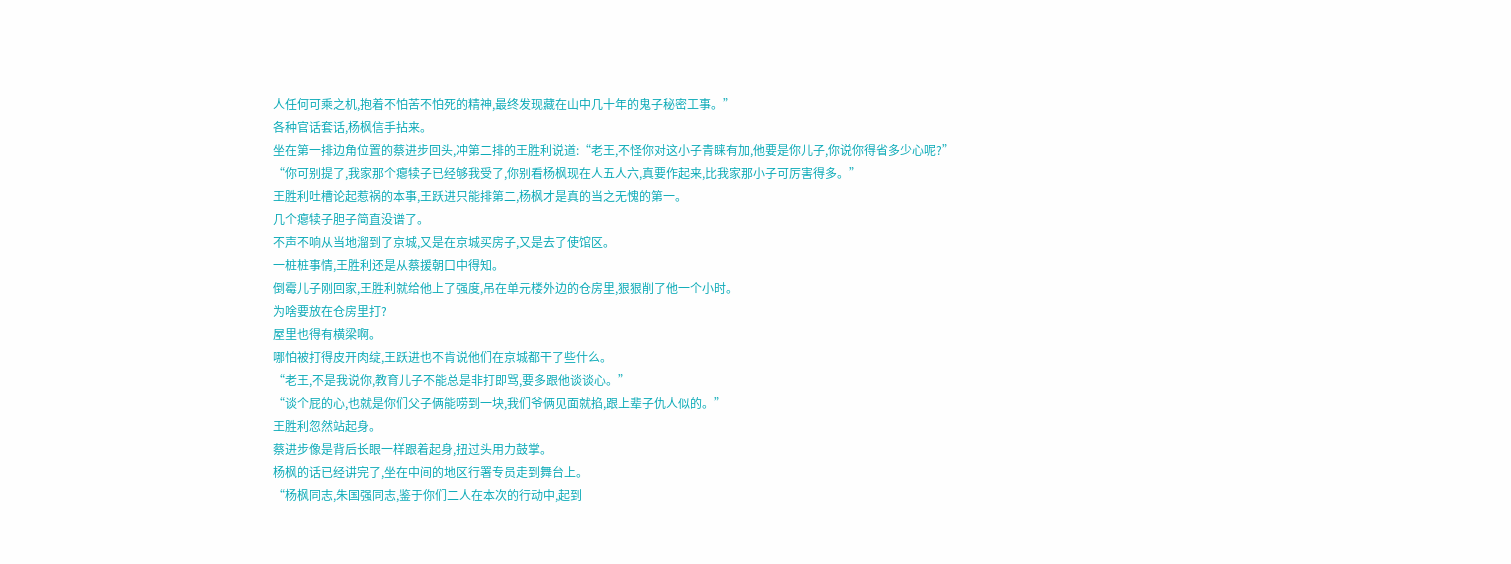人任何可乘之机,抱着不怕苦不怕死的精神,最终发现藏在山中几十年的鬼子秘密工事。”
各种官话套话,杨枫信手拈来。
坐在第一排边角位置的蔡进步回头,冲第二排的王胜利说道:“老王,不怪你对这小子青睐有加,他要是你儿子,你说你得省多少心呢?”
“你可别提了,我家那个瘪犊子已经够我受了,你别看杨枫现在人五人六,真要作起来,比我家那小子可厉害得多。”
王胜利吐槽论起惹祸的本事,王跃进只能排第二,杨枫才是真的当之无愧的第一。
几个瘪犊子胆子简直没谱了。
不声不响从当地溜到了京城,又是在京城买房子,又是去了使馆区。
一桩桩事情,王胜利还是从蔡援朝口中得知。
倒霉儿子刚回家,王胜利就给他上了强度,吊在单元楼外边的仓房里,狠狠削了他一个小时。
为啥要放在仓房里打?
屋里也得有横梁啊。
哪怕被打得皮开肉绽,王跃进也不肯说他们在京城都干了些什么。
“老王,不是我说你,教育儿子不能总是非打即骂,要多跟他谈谈心。”
“谈个屁的心,也就是你们父子俩能唠到一块,我们爷俩见面就掐,跟上辈子仇人似的。”
王胜利忽然站起身。
蔡进步像是背后长眼一样跟着起身,扭过头用力鼓掌。
杨枫的话已经讲完了,坐在中间的地区行署专员走到舞台上。
“杨枫同志,朱国强同志,鉴于你们二人在本次的行动中,起到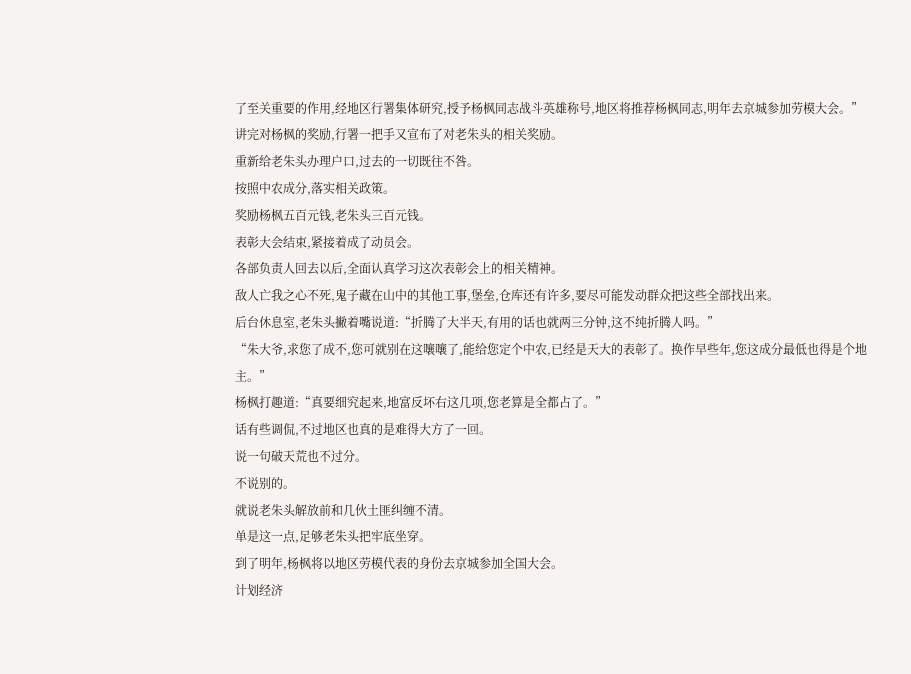了至关重要的作用,经地区行署集体研究,授予杨枫同志战斗英雄称号,地区将推荐杨枫同志,明年去京城参加劳模大会。”
讲完对杨枫的奖励,行署一把手又宣布了对老朱头的相关奖励。
重新给老朱头办理户口,过去的一切既往不咎。
按照中农成分,落实相关政策。
奖励杨枫五百元钱,老朱头三百元钱。
表彰大会结束,紧接着成了动员会。
各部负责人回去以后,全面认真学习这次表彰会上的相关精神。
敌人亡我之心不死,鬼子藏在山中的其他工事,堡垒,仓库还有许多,要尽可能发动群众把这些全部找出来。
后台休息室,老朱头撇着嘴说道:“折腾了大半天,有用的话也就两三分钟,这不纯折腾人吗。”
“朱大爷,求您了成不,您可就别在这嚷嚷了,能给您定个中农,已经是天大的表彰了。换作早些年,您这成分最低也得是个地主。”
杨枫打趣道:“真要细究起来,地富反坏右这几项,您老算是全都占了。”
话有些调侃,不过地区也真的是难得大方了一回。
说一句破天荒也不过分。
不说别的。
就说老朱头解放前和几伙土匪纠缠不清。
单是这一点,足够老朱头把牢底坐穿。
到了明年,杨枫将以地区劳模代表的身份去京城参加全国大会。
计划经济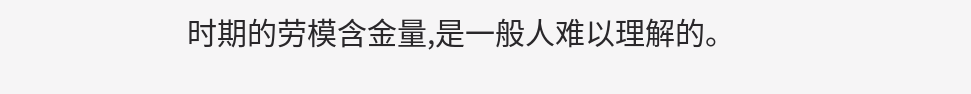时期的劳模含金量,是一般人难以理解的。